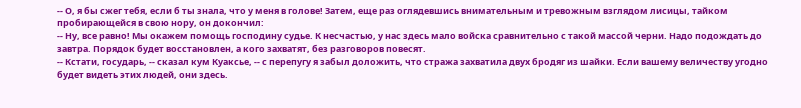-- О, я бы сжег тебя, если б ты знала, что у меня в голове! Затем, еще раз оглядевшись внимательным и тревожным взглядом лисицы, тайком пробирающейся в свою нору, он докончил:
-- Ну, все равно! Мы окажем помощь господину судье. К несчастью, у нас здесь мало войска сравнительно с такой массой черни. Надо подождать до завтра. Порядок будет восстановлен, а кого захватят, без разговоров повесят.
-- Кстати, государь, -- сказал кум Куаксье, -- с перепугу я забыл доложить, что стража захватила двух бродяг из шайки. Если вашему величеству угодно будет видеть этих людей, они здесь.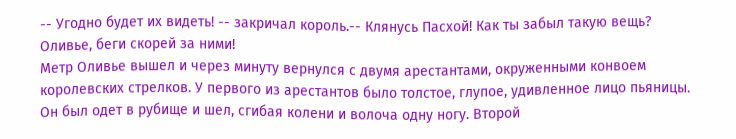-- Угодно будет их видеть! -- закричал король.-- Клянусь Пасхой! Как ты забыл такую вещь? Оливье, беги скорей за ними!
Метр Оливье вышел и через минуту вернулся с двумя арестантами, окруженными конвоем королевских стрелков. У первого из арестантов было толстое, глупое, удивленное лицо пьяницы. Он был одет в рубище и шел, сгибая колени и волоча одну ногу. Второй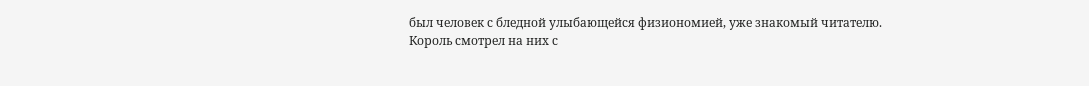был человек с бледной улыбающейся физиономией, уже знакомый читателю.
Король смотрел на них с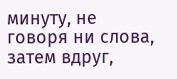минуту, не говоря ни слова, затем вдруг,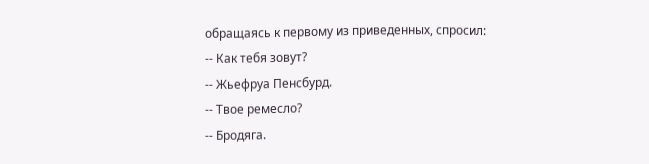обращаясь к первому из приведенных, спросил:
-- Как тебя зовут?
-- Жьефруа Пенсбурд.
-- Твое ремесло?
-- Бродяга.